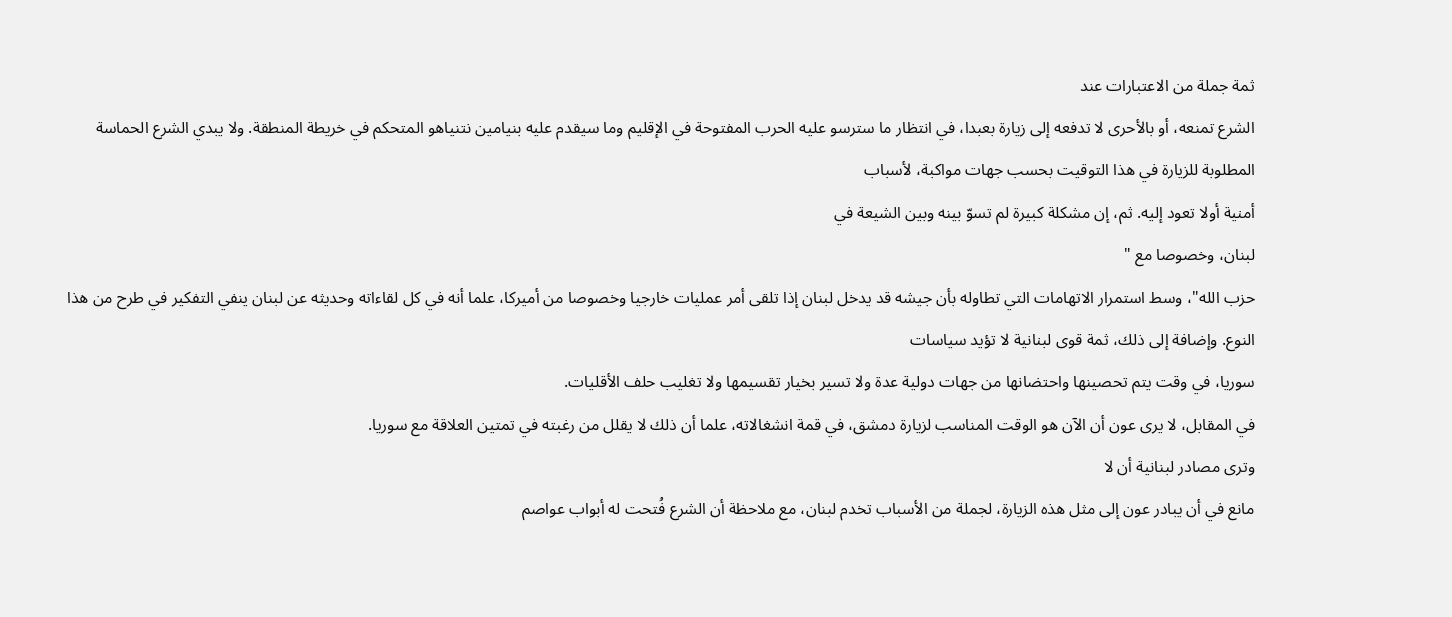ثمة جملة من الاعتبارات عند
الشرع تمنعه، أو بالأحرى لا تدفعه إلى زيارة بعبدا، في انتظار ما سترسو عليه الحرب المفتوحة في الإقليم وما سيقدم عليه بنيامين نتنياهو المتحكم في خريطة المنطقة. ولا يبدي الشرع الحماسة المطلوبة للزيارة في هذا التوقيت بحسب جهات مواكبة، لأسباب
أمنية أولا تعود إليه. ثم، إن مشكلة كبيرة لم تسوّ بينه وبين الشيعة في
لبنان، وخصوصا مع "
حزب الله"، وسط استمرار الاتهامات التي تطاوله بأن جيشه قد يدخل لبنان إذا تلقى أمر عمليات خارجيا وخصوصا من أميركا، علما أنه في كل لقاءاته وحديثه عن لبنان ينفي التفكير في طرح من هذا النوع. وإضافة إلى ذلك، ثمة قوى لبنانية لا تؤيد سياسات
سوريا، في وقت يتم تحصينها واحتضانها من جهات دولية عدة ولا تسير بخيار تقسيمها ولا تغليب حلف الأقليات.
في المقابل، لا يرى عون أن الآن هو الوقت المناسب لزيارة دمشق، في قمة انشغالاته، علما أن ذلك لا يقلل من رغبته في تمتين العلاقة مع سوريا.
وترى مصادر لبنانية أن لا
مانع في أن يبادر عون إلى مثل هذه الزيارة، لجملة من الأسباب تخدم لبنان، مع ملاحظة أن الشرع فُتحت له أبواب عواصم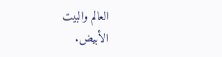العالم والبيت
الأبيض.